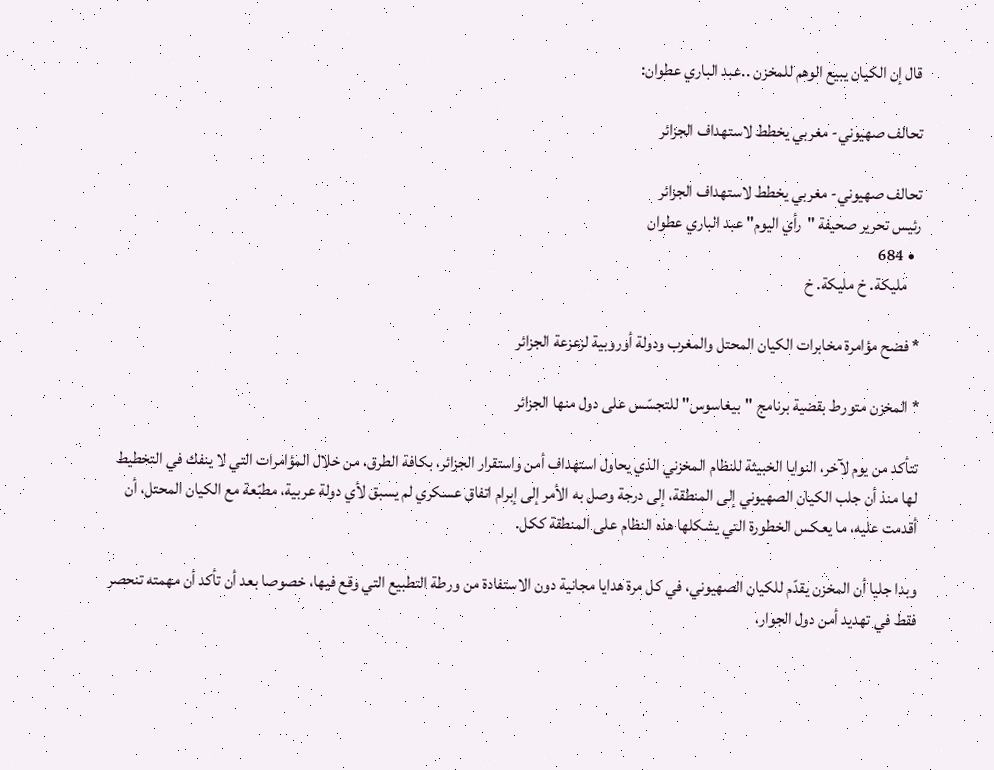قال إن الكيان يبيع الوهم للمخزن ..عبد الباري عطوان:

تحالف صهيوني- مغربي يخطط لاستهداف الجزائر

تحالف صهيوني- مغربي يخطط لاستهداف الجزائر
رئيس تحرير صحيفة "رأي اليوم" عبد الباري عطوان
  • 684
    مليكة. خ مليكة. خ

* فضح مؤامرة مخابرات الكيان المحتل والمغرب ودولة أوروبية لزعزعة الجزائر

* المخزن متورط بقضية برنامج "بيغاسوس" للتجسّس على دول منها الجزائر

تتأكد من يوم لآخر، النوايا الخبيثة للنظام المخزني الذي يحاول استهداف أمن واستقرار الجزائر، بكافة الطرق، من خلال المؤامرات التي لا ينفك في التخطيط لها منذ أن جلب الكيان الصهيوني إلى المنطقة، إلى درجة وصل به الأمر إلى إبرام اتفاق عسكري لم يسبق لأي دولة عربية، مطبّعة مع الكيان المحتل، أن أقدمت عليه، ما يعكس الخطورة التي يشكلها هذه النظام على المنطقة ككل.

وبدا جليا أن المخزن يقدّم للكيان الصهيوني، في كل مرة هدايا مجانية دون الاستفادة من ورطة التطبيع التي وقع فيها، خصوصا بعد أن تأكد أن مهمته تنحصر فقط في تهديد أمن دول الجوار،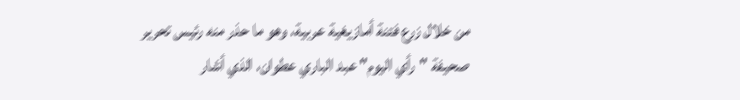من خلال زرع فتنة أمازيغية عربية، وهو ما حذر منه رئيس تحرير صحيفة "رأي اليوم" عبد الباري عطوان، الذي أشار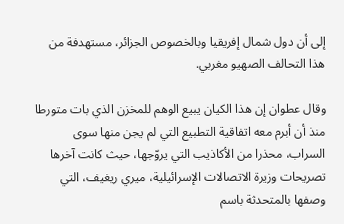إلى أن دول شمال إفريقيا وبالخصوص الجزائر، مستهدفة من هذا التحالف الصهيو مغربي.

وقال عطوان إن هذا الكيان يبيع الوهم للمخزن الذي بات متورطا منذ أن أبرم معه اتفاقية التطبيع التي لم يجن منها سوى السراب، محذرا من الأكاذيب التي يروّجها، حيث كانت آخرها تصريحات وزيرة الاتصالات الإسرائيلية، ميري ريغيف، التي وصفها بالمتحدثة باسم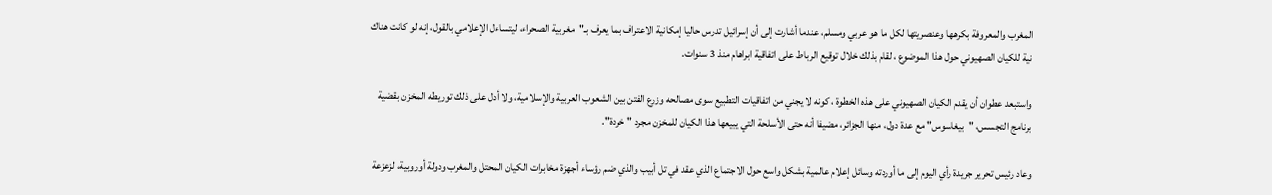المغرب والمعروفة بكرهها وعنصريتها لكل ما هو عربي ومسلم، عندما أشارت إلى أن إسرائيل تدرس حاليا إمكانية الاعتراف بما يعرف بـ"مغربية الصحراء، ليتساءل الإعلامي بالقول، إنه لو كانت هناك نية للكيان الصهيوني حول هذا الموضوع ، لقام بذلك خلال توقيع الرباط على اتفاقية ابراهام منذ 3 سنوات.

واستبعد عطوان أن يقدم الكيان الصهيوني على هذه الخطوة ، كونه لا يجني من اتفاقيات التطبيع سوى مصالحه وزرع الفتن بين الشعوب العربية والإسلامية، ولا أدل على ذلك توريطه المخزن بقضية برنامج التجسس، "بيغاسوس" مع عدة دول، منها الجزائر، مضيفا أنه حتى الأسلحة التي يبيعها هذا الكيان للمخزن مجرد "خردة".

وعاد رئيس تحرير جريدة رأي اليوم إلى ما أوردته وسائل إعلام عالمية بشكل واسع حول الاجتماع الذي عقد في تل أبيب والذي ضم رؤساء أجهزة مخابرات الكيان المحتل والمغرب ودولة أوروبية، لزعزعة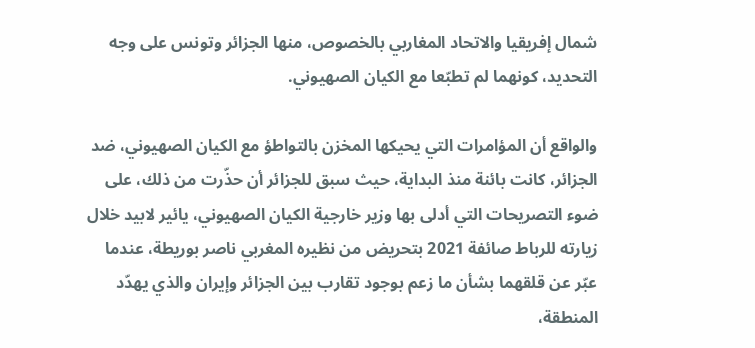شمال إفريقيا والاتحاد المغاربي بالخصوص، منها الجزائر وتونس على وجه التحديد، كونهما لم تطبّعا مع الكيان الصهيوني.

والواقع أن المؤامرات التي يحيكها المخزن بالتواطؤ مع الكيان الصهيوني، ضد الجزائر، كانت بائنة منذ البداية، حيث سبق للجزائر أن حذّرت من ذلك، على ضوء التصريحات التي أدلى بها وزير خارجية الكيان الصهيوني، يائير لابيد خلال زيارته للرباط صائفة 2021 بتحريض من نظيره المغربي ناصر بوريطة، عندما عبّر عن قلقهما بشأن ما زعم بوجود تقارب بين الجزائر وإيران والذي يهدّد المنطقة،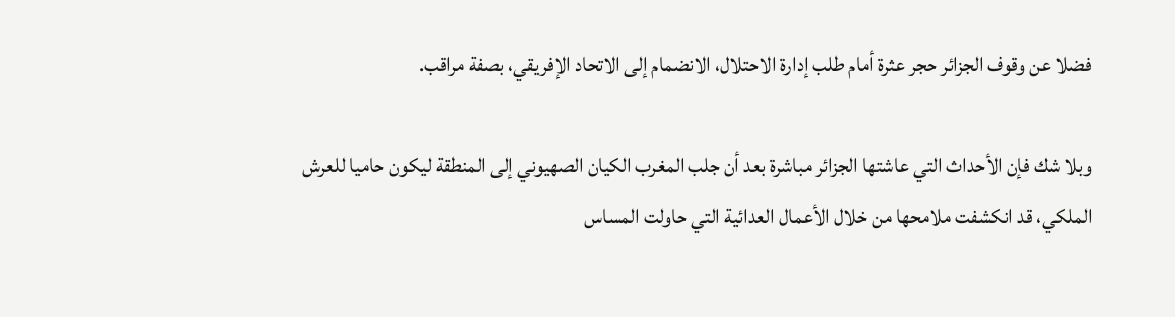فضلا عن وقوف الجزائر حجر عثرة أمام طلب إدارة الاحتلال، الانضمام إلى الاتحاد الإفريقي، بصفة مراقب.

وبلا شك فإن الأحداث التي عاشتها الجزائر مباشرة بعد أن جلب المغرب الكيان الصهيوني إلى المنطقة ليكون حاميا للعرش الملكي، قد انكشفت ملامحها من خلال الأعمال العدائية التي حاولت المساس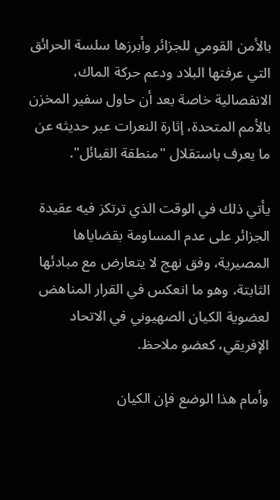بالأمن القومي للجزائر وأبرزها سلسة الحرائق التي عرفتها البلاد ودعم حركة الماك، الانفصالية خاصة بعد أن حاول سفير المخزن بالأمم المتحدة، إثارة النعرات عبر حديثه عن ما يعرف باستقلال "منطقة القبائل".

يأتي ذلك في الوقت الذي ترتكز فيه عقيدة الجزائر على عدم المساومة بقضاياها المصيرية، وفق نهج لا يتعارض مع مبادئها الثابتة، وهو ما انعكس في القرار المناهض لعضوية الكيان الصهيوني في الاتحاد الإفريقي، كعضو ملاحظ.

وأمام هذا الوضع فإن الكيان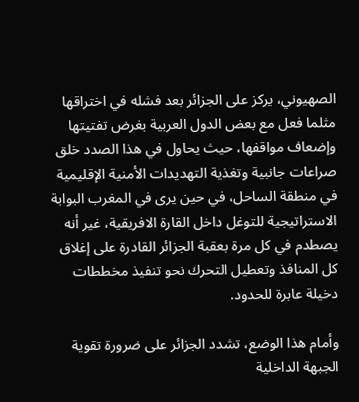الصهيوني، يركز على الجزائر بعد فشله في اختراقها مثلما فعل مع بعض الدول العربية بغرض تفتيتها وإضعاف مواقفها، حيث يحاول في هذا الصدد خلق صراعات جانبية وتغذية التهديدات الأمنية الإقليمية في منطقة الساحل، في حين يرى في المغرب البوابة الاستراتيجية للتوغل داخل القارة الافريقية، غير أنه يصطدم في كل مرة بعقبة الجزائر القادرة على إغلاق كل المنافذ وتعطيل التحرك نحو تنفيذ مخططات دخيلة عابرة للحدود.

وأمام هذا الوضع، تشدد الجزائر على ضرورة تقوية الجبهة الداخلية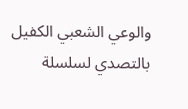والوعي الشعبي الكفيل بالتصدي لسلسلة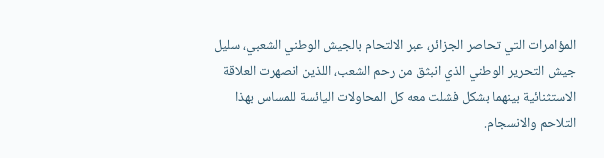المؤامرات التي تحاصر الجزائر، عبر الالتحام بالجيش الوطني الشعبي، سليل جيش التحرير الوطني الذي انبثق من رحم الشعب، اللذين انصهرت العلاقة الاستثنائية بينهما بشكل فشلت معه كل المحاولات اليائسة للمساس بهذا التلاحم والانسجام.